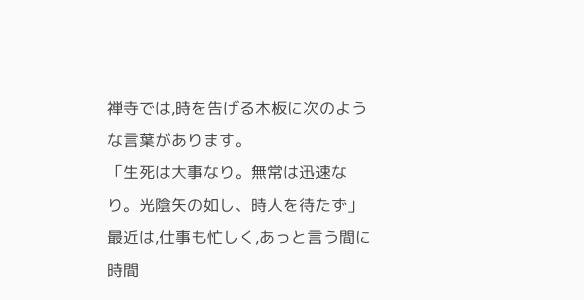禅寺では,時を告げる木板に次のような言葉があります。
「生死は大事なり。無常は迅速なり。光陰矢の如し、時人を待たず」
最近は,仕事も忙しく,あっと言う間に時間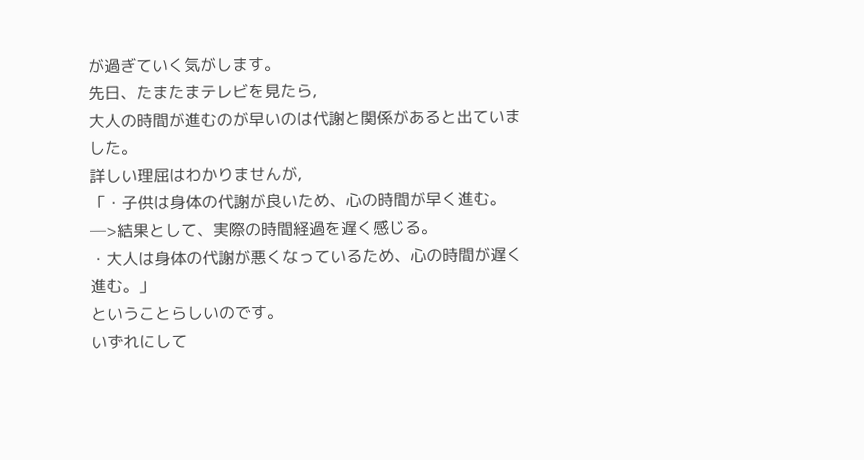が過ぎていく気がします。
先日、たまたまテレビを見たら,
大人の時間が進むのが早いのは代謝と関係があると出ていました。
詳しい理屈はわかりませんが,
「・子供は身体の代謝が良いため、心の時間が早く進む。
─>結果として、実際の時間経過を遅く感じる。
・大人は身体の代謝が悪くなっているため、心の時間が遅く進む。」
ということらしいのです。
いずれにして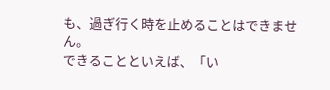も、過ぎ行く時を止めることはできません。
できることといえば、「い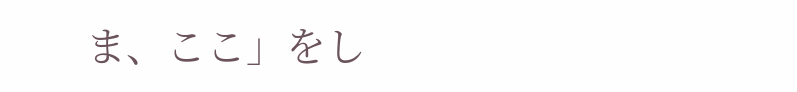ま、ここ」をし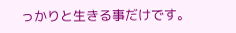っかりと生きる事だけです。